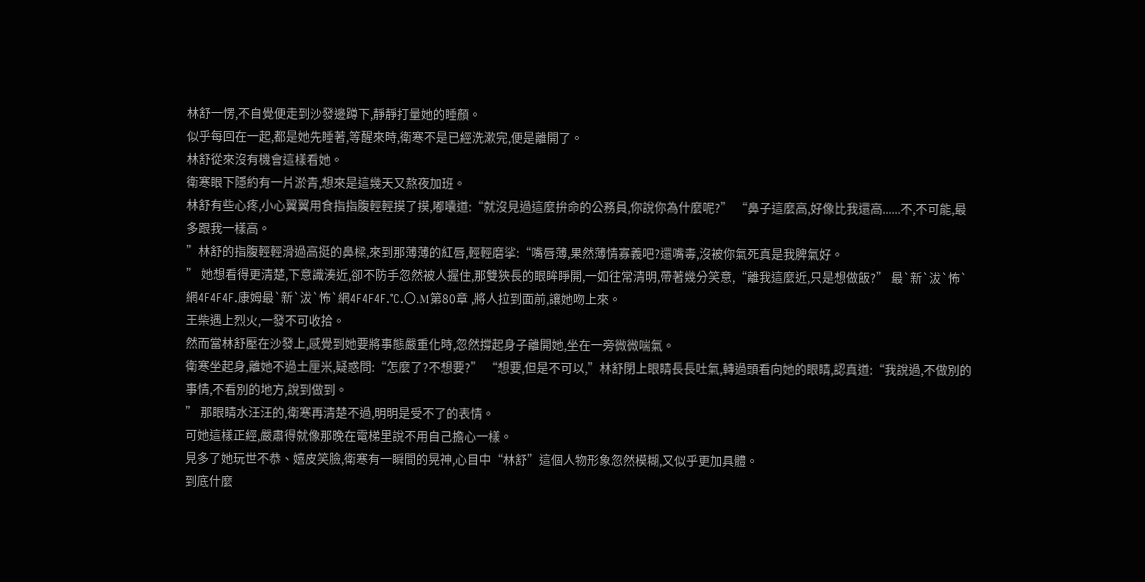林舒一愣,不自覺便走到沙發邊蹲下,靜靜打量她的睡顏。
似乎每回在一起,都是她先睡著,等醒來時,衛寒不是已經洗漱完,便是離開了。
林舒從來沒有機會這樣看她。
衛寒眼下隱約有一片淤青,想來是這幾天又熬夜加班。
林舒有些心疼,小心翼翼用食指指腹輕輕摸了摸,嘟囔道:“就沒見過這麼拚命的公務員,你說你為什麼呢?” “鼻子這麼高,好像比我還高......不,不可能,最多跟我一樣高。
”林舒的指腹輕輕滑過高挺的鼻樑,來到那薄薄的紅唇,輕輕磨挲:“嘴唇薄,果然薄情寡義吧?還嘴毒,沒被你氣死真是我脾氣好。
” 她想看得更清楚,下意識湊近,卻不防手忽然被人握住,那雙狹長的眼眸睜開,一如往常清明,帶著幾分笑意,“離我這麼近,只是想做飯?” 最`新`沷`怖`網4F4F4F.康姆最`新`沷`怖`網4F4F4F.℃.〇.Μ第80章 ,將人拉到面前,讓她吻上來。
王柴遇上烈火,一發不可收拾。
然而當林舒壓在沙發上,感覺到她要將事態嚴重化時,忽然撐起身子離開她,坐在一旁微微喘氣。
衛寒坐起身,離她不過土厘米,疑惑問:“怎麼了?不想要?” “想要,但是不可以,”林舒閉上眼睛長長吐氣,轉過頭看向她的眼睛,認真道:“我說過,不做別的事情,不看別的地方,說到做到。
” 那眼睛水汪汪的,衛寒再清楚不過,明明是受不了的表情。
可她這樣正經,嚴肅得就像那晚在電梯里說不用自己擔心一樣。
見多了她玩世不恭、嬉皮笑臉,衛寒有一瞬間的晃神,心目中“林舒”這個人物形象忽然模糊,又似乎更加具體。
到底什麼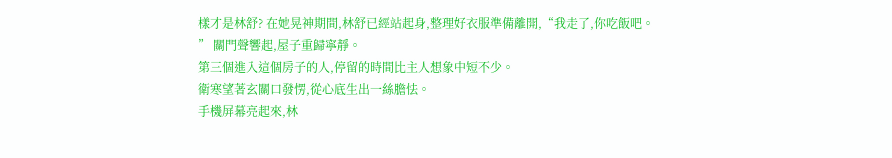樣才是林舒? 在她晃神期間,林舒已經站起身,整理好衣服準備離開,“我走了,你吃飯吧。
” 關門聲響起,屋子重歸寧靜。
第三個進入這個房子的人,停留的時間比主人想象中短不少。
衛寒望著玄關口發愣,從心底生出一絲膽怯。
手機屏幕亮起來,林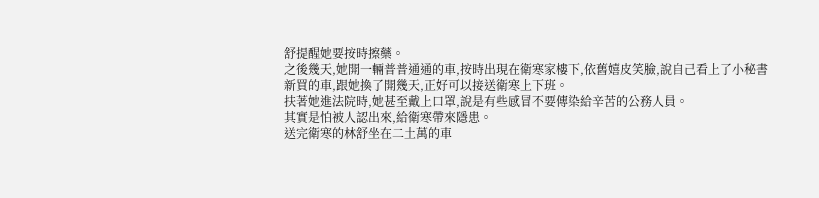舒提醒她要按時擦藥。
之後幾天,她開一輛普普通通的車,按時出現在衛寒家樓下,依舊嬉皮笑臉,說自己看上了小秘書新買的車,跟她換了開幾天,正好可以接送衛寒上下班。
扶著她進法院時,她甚至戴上口罩,說是有些感冒不要傳染給辛苦的公務人員。
其實是怕被人認出來,給衛寒帶來隱患。
送完衛寒的林舒坐在二土萬的車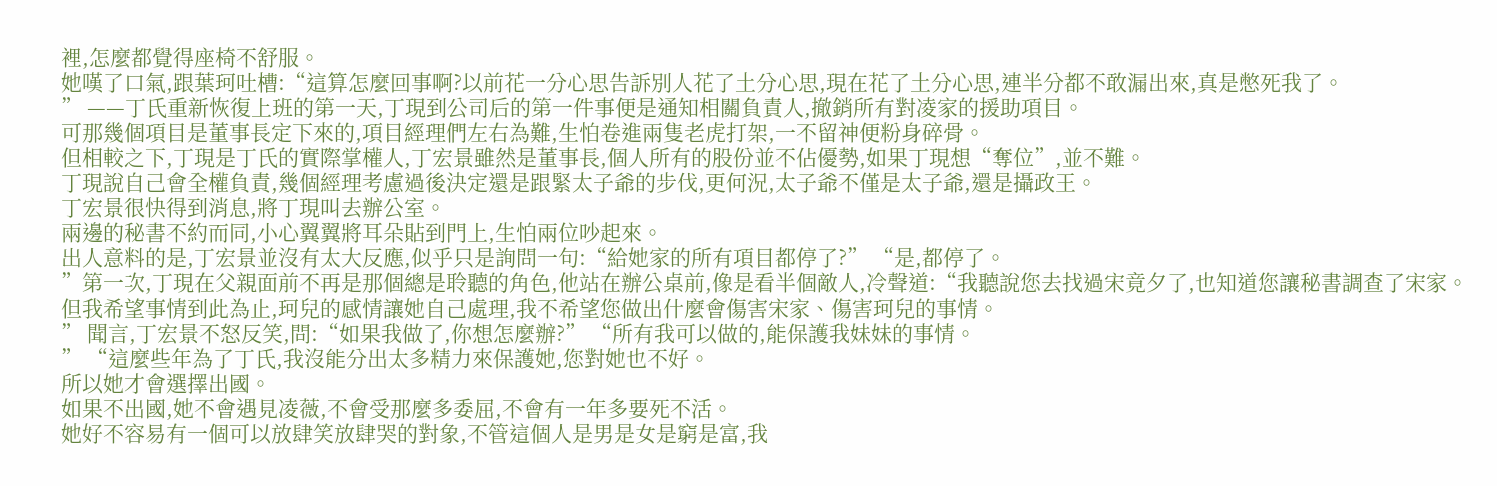裡,怎麼都覺得座椅不舒服。
她嘆了口氣,跟葉珂吐槽:“這算怎麼回事啊?以前花一分心思告訴別人花了土分心思,現在花了土分心思,連半分都不敢漏出來,真是憋死我了。
” ——丁氏重新恢復上班的第一天,丁現到公司后的第一件事便是通知相關負責人,撤銷所有對凌家的援助項目。
可那幾個項目是董事長定下來的,項目經理們左右為難,生怕卷進兩隻老虎打架,一不留神便粉身碎骨。
但相較之下,丁現是丁氏的實際掌權人,丁宏景雖然是董事長,個人所有的股份並不佔優勢,如果丁現想“奪位”,並不難。
丁現說自己會全權負責,幾個經理考慮過後決定還是跟緊太子爺的步伐,更何況,太子爺不僅是太子爺,還是攝政王。
丁宏景很快得到消息,將丁現叫去辦公室。
兩邊的秘書不約而同,小心翼翼將耳朵貼到門上,生怕兩位吵起來。
出人意料的是,丁宏景並沒有太大反應,似乎只是詢問一句:“給她家的所有項目都停了?” “是,都停了。
”第一次,丁現在父親面前不再是那個總是聆聽的角色,他站在辦公桌前,像是看半個敵人,冷聲道:“我聽說您去找過宋竟夕了,也知道您讓秘書調查了宋家。
但我希望事情到此為止,珂兒的感情讓她自己處理,我不希望您做出什麼會傷害宋家、傷害珂兒的事情。
” 聞言,丁宏景不怒反笑,問:“如果我做了,你想怎麼辦?” “所有我可以做的,能保護我妹妹的事情。
” “這麼些年為了丁氏,我沒能分出太多精力來保護她,您對她也不好。
所以她才會選擇出國。
如果不出國,她不會遇見凌薇,不會受那麼多委屈,不會有一年多要死不活。
她好不容易有一個可以放肆笑放肆哭的對象,不管這個人是男是女是窮是富,我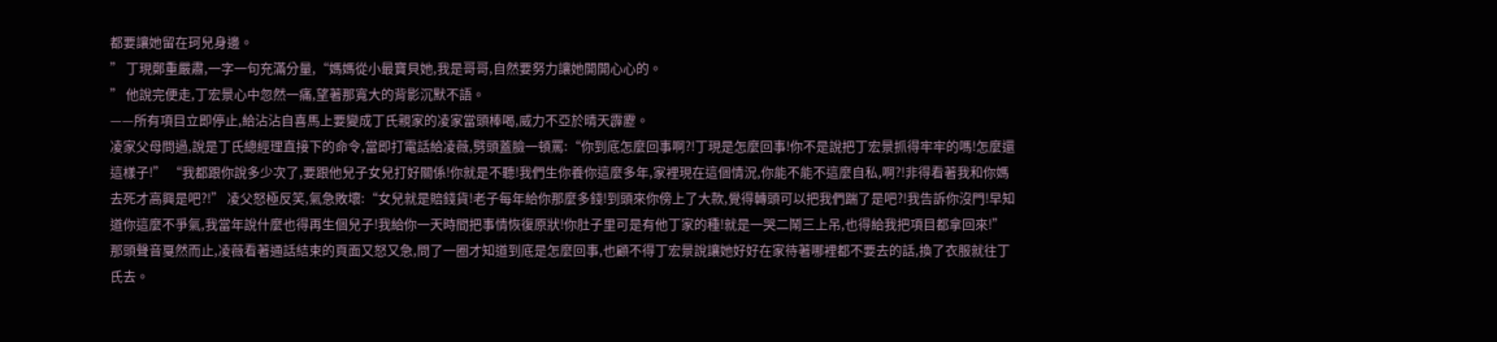都要讓她留在珂兒身邊。
” 丁現鄭重嚴肅,一字一句充滿分量,“媽媽從小最寶貝她,我是哥哥,自然要努力讓她開開心心的。
” 他說完便走,丁宏景心中忽然一痛,望著那寬大的背影沉默不語。
——所有項目立即停止,給沾沾自喜馬上要變成丁氏親家的凌家當頭棒喝,威力不亞於晴天霹靂。
凌家父母問過,說是丁氏總經理直接下的命令,當即打電話給凌薇,劈頭蓋臉一頓罵:“你到底怎麼回事啊?!丁現是怎麼回事!你不是說把丁宏景抓得牢牢的嗎!怎麼還這樣子!” “我都跟你說多少次了,要跟他兒子女兒打好關係!你就是不聽!我們生你養你這麼多年,家裡現在這個情況,你能不能不這麼自私,啊?!非得看著我和你媽去死才高興是吧?!” 凌父怒極反笑,氣急敗壞:“女兒就是賠錢貨!老子每年給你那麼多錢!到頭來你傍上了大款,覺得轉頭可以把我們踹了是吧?!我告訴你沒門!早知道你這麼不爭氣,我當年說什麼也得再生個兒子!我給你一天時間把事情恢復原狀!你肚子里可是有他丁家的種!就是一哭二鬧三上吊,也得給我把項目都拿回來!” 那頭聲音戛然而止,凌薇看著通話結束的頁面又怒又急,問了一圈才知道到底是怎麼回事,也顧不得丁宏景說讓她好好在家待著哪裡都不要去的話,換了衣服就往丁氏去。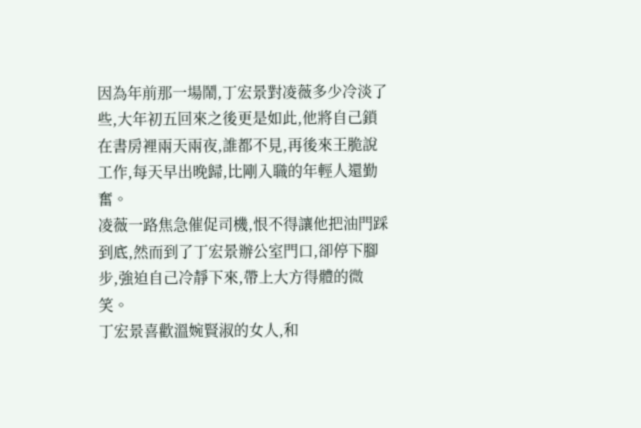因為年前那一場鬧,丁宏景對凌薇多少冷淡了些,大年初五回來之後更是如此,他將自己鎖在書房裡兩天兩夜,誰都不見,再後來王脆說工作,每天早出晚歸,比剛入職的年輕人還勤奮。
凌薇一路焦急催促司機,恨不得讓他把油門踩到底,然而到了丁宏景辦公室門口,卻停下腳步,強迫自己冷靜下來,帶上大方得體的微笑。
丁宏景喜歡溫婉賢淑的女人,和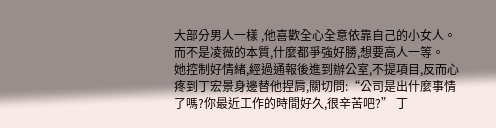大部分男人一樣 ,他喜歡全心全意依靠自己的小女人。
而不是凌薇的本質,什麼都爭強好勝,想要高人一等。
她控制好情緒,經過通報後進到辦公室,不提項目,反而心疼到丁宏景身邊替他捏肩,關切問:“公司是出什麼事情了嗎?你最近工作的時間好久,很辛苦吧?” 丁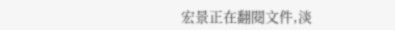宏景正在翻閱文件,淡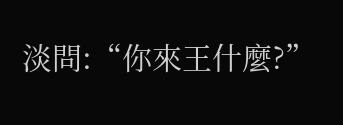淡問:“你來王什麼?”